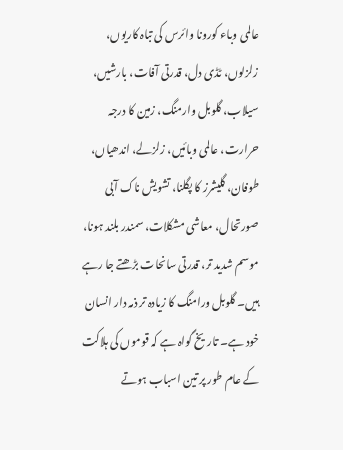عالمی وباء کورونا وائرس کی تباہ کاریوں، زلزلوں، ٹڈی دل، قدرتی آفات، بارشیں، سیلاب، گلوبل وارمنگ، زمین کا درجہ حرارت، عالمی وبائیں، زلزلے، اندھیاں، طوفان، گلیشرز کا پگلنا، تشویش ناک آبی صورتحال، معاشی مشکلات، سمندر بلند ہونا، موسم شدید تر، قدرتی سانحات بڑھتے جا رہے ہیں۔ گلوبل ورامنگ کا زیادہ تر ذمہ دار انسان خود ہے۔ تاریخ گواہ ہے کہ قوموں کی ہلاکت کے عام طور پر تین اسباب ہوتے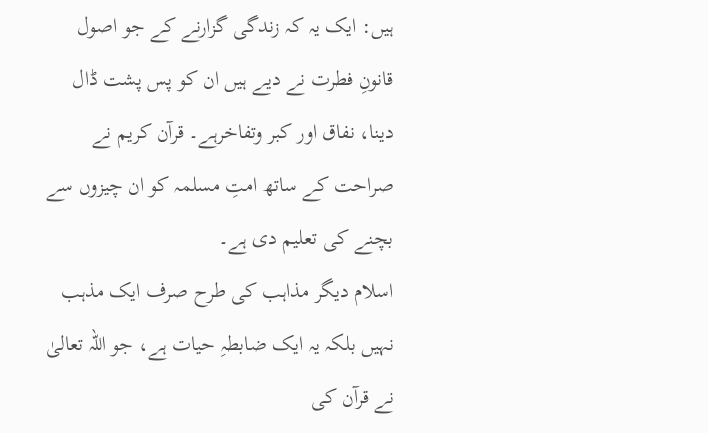ہیں: ایک یہ کہ زندگی گزارنے کے جو اصول قانونِ فطرت نے دیے ہیں ان کو پس پشت ڈال دینا، نفاق اور کبر وتفاخرہے۔ قرآن کریم نے صراحت کے ساتھ امتِ مسلمہ کو ان چیزوں سے بچنے کی تعلیم دی ہے۔
اسلام دیگر مذاہب کی طرح صرف ایک مذہب نہیں بلکہ یہ ایک ضابطہِ حیات ہے، جو اللہ تعالیٰ نے قرآن کی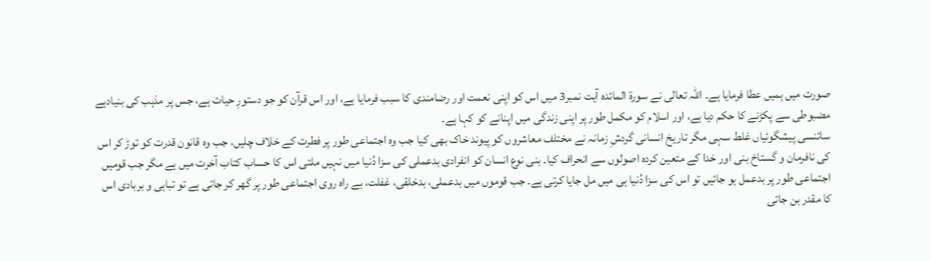صورت میں ہمیں عطا فرمایا ہے۔ اللہ تعالی نے سورۃ المائدہ آیت نمبر3 میں اس کو اپنی نعمت اور رضامندی کا سبب فرمایا ہے، اور اس قرآن کو جو دستورِ حیات ہے، جس پر مذہب کی بنیادہے مضبوطی سے پکڑنے کا حکم دیا ہے، اور اسلام کو مکمل طور پر اپنی زندگی میں اپنانے کو کہا ہے۔
سائنسی پیشگوئیاں غلط سہی مگر تاریخ انسانی گردشِ زمانہ نے مختلف معاشروں کو پیوند خاک بھی کیا جب وہ اجتماعی طور پر فطرت کے خلاف چلیں، جب وہ قانون قدرت کو توڑ کر اس کی نافرمان و گستاخ بنی اور خدا کے متعین کردہ اصولوں سے انحراف کیا۔ بنی نوع انسان کو انفرادی بدعملی کی سزا دُنیا میں نہیں ملتی اس کا حساب کتاب آخرت میں ہے مگر جب قومیں اجتماعی طور پر بدعمل ہو جائیں تو اس کی سزا دُنیا ہی میں مل جایا کرتی ہے۔ جب قوموں میں بدعملی، بدخلقی، غفلت، بے راہ روی اجتماعی طور پر گھر کر جاتی ہے تو تباہی و بربادی اس کا مقدر بن جاتی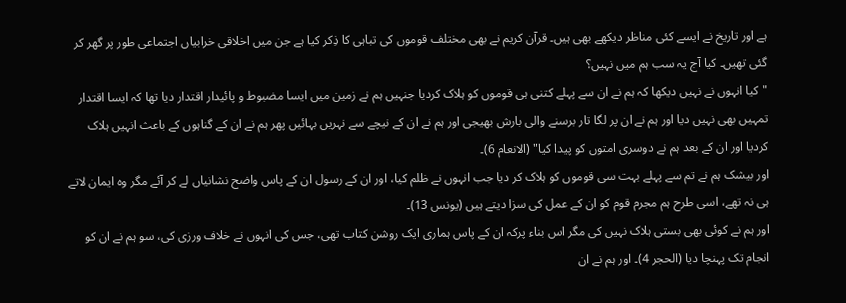ہے اور تاریخ نے ایسے کئی مناظر دیکھے بھی ہیں۔ قرآن کریم نے بھی مختلف قوموں کی تباہی کا ذِکر کیا ہے جن میں اخلاقی خرابیاں اجتماعی طور پر گھر کر گئی تھیں۔ کیا آج یہ سب ہم میں نہیں؟
"کیا انہوں نے نہیں دیکھا کہ ہم نے ان سے پہلے کتنی ہی قوموں کو ہلاک کردیا جنہیں ہم نے زمین میں ایسا مضبوط و پائیدار اقتدار دیا تھا کہ ایسا اقتدار تمہیں بھی نہیں دیا اور ہم نے ان پر لگا تار برسنے والی بارش بھیجی اور ہم نے ان کے نیچے سے نہریں بہائیں پھر ہم نے ان کے گناہوں کے باعث انہیں ہلاک کردیا اور ان کے بعد ہم نے دوسری امتوں کو پیدا کیا" (الانعام 6)۔
اور بیشک ہم نے تم سے پہلے بہت سی قوموں کو ہلاک کر دیا جب انہوں نے ظلم کیا، اور ان کے رسول ان کے پاس واضح نشانیاں لے کر آئے مگر وہ ایمان لاتے ہی نہ تھے، اسی طرح ہم مجرم قوم کو ان کے عمل کی سزا دیتے ہیں (یونس 13)۔
اور ہم نے کوئی بھی بستی ہلاک نہیں کی مگر اس بناء پرکہ ان کے پاس ہماری ایک روشن کتاب تھی، جس کی انہوں نے خلاف ورزی کی، سو ہم نے ان کو انجام تک پہنچا دیا (الحجر 4)۔ اور ہم نے ان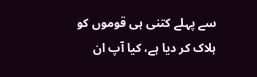سے پہلے کتنی ہی قوموں کو ہلاک کر دیا ہے، کیا آپ ان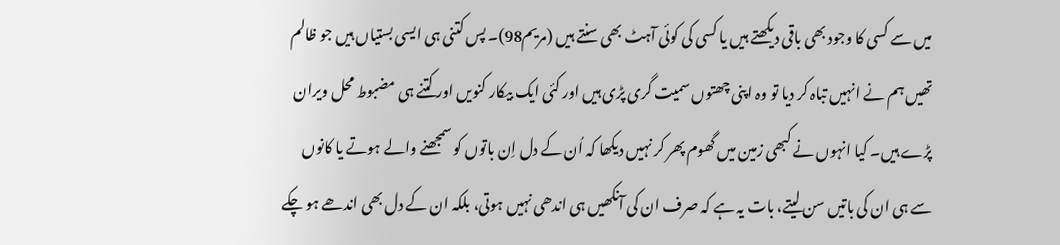میں سے کسی کا وجود بھی باقی دیکھتے ہیں یا کسی کی کوئی آہٹ بھی سنتے ہیں (مریم98)۔ پس کتنی ہی ایسی بستیاں ہیں جو ظالم تھیں ہم نے انہیں تباہ کر دیا تو وہ اپنی چھتوں سمیت گری پڑی ہیں اور کئی ایک بیکار کنویں اور کتنے ہی مضبوط محل ویران پڑے ہیں۔ کیا انہوں نے کبھی زمین میں گھوم پھر کر نہیں دیکھا کہ اُن کے دل اِن باتوں کو سمجھنے والے ہوتے یا کانوں سے ہی ان کی باتیں سن لیتے، بات یہ ہے کہ صرف ان کی آنکھیں ہی اندھی نہیں ہوتی، بلکہ ان کے دل بھی اندھے ہو چکے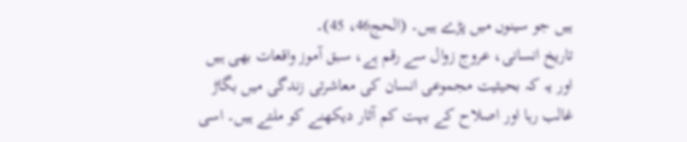ہیں جو سینوں میں پڑے ہیں۔ (الحج46، 45)۔
تاریخ انسانی، عروج زوال سے رقم ہے، سبق آموز واقعات بھی ہیں اور یہ کہ بحیثیت مجموعی انسان کی معاشرتی زندگی میں بگاڑ غالب رہا اور اصلاح کے بہت کم آثار دیکھنے کو ملتے ہیں۔ اسی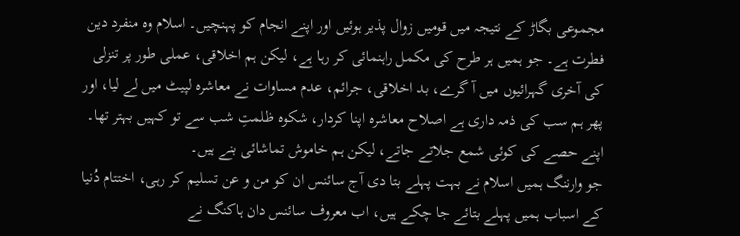مجموعی بگاڑ کے نتیجہ میں قومیں زوال پذیر ہوئیں اور اپنے انجام کو پہنچیں۔ اسلام وہ منفرد دین فطرت ہے۔ جو ہمیں ہر طرح کی مکمل راہنمائی کر رہا ہے، لیکن ہم اخلاقی، عملی طور پر تنزلی کی آخری گہرائیوں میں آ گرے، بد اخلاقی، جرائم، عدم مساوات نے معاشرہ لپیٹ میں لے لیا، اور پھر ہم سب کی ذمہ داری ہے اصلاح معاشرہ اپنا کردار، شکوہ ظلمتِ شب سے تو کہیں بہتر تھا۔ اپنے حصے کی کوئی شمع جلاتے جاتے، لیکن ہم خاموش تماشائی بنے ہیں۔
جو وارننگ ہمیں اسلام نے بہت پہلے بتا دی آج سائنس ان کو من و عن تسلیم کر رہی، اختتام دُنیا کے اسباب ہمیں پہلے بتائے جا چکے ہیں، اب معروف سائنس دان ہاکنگ نے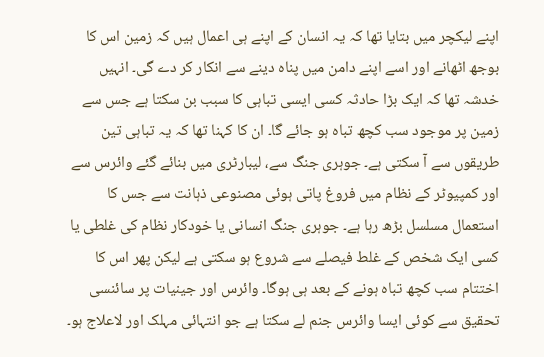اپنے لیکچر میں بتایا تھا کہ یہ انسان کے اپنے ہی اعمال ہیں کہ زمین اس کا بوجھ اٹھانے اور اسے اپنے دامن میں پناہ دینے سے انکار کر دے گی۔ انہیں خدشہ تھا کہ ایک بڑا حادثہ کسی ایسی تباہی کا سبب بن سکتا ہے جس سے زمین پر موجود سب کچھ تباہ ہو جائے گا۔ ان کا کہنا تھا کہ یہ تباہی تین طریقوں سے آ سکتی ہے۔ جوہری جنگ سے، لیبارٹری میں بنائے گئے وائرس سے اور کمپیوٹر کے نظام میں فروغ پاتی ہوئی مصنوعی ذہانت سے جس کا استعمال مسلسل بڑھ رہا ہے۔ جوہری جنگ انسانی یا خودکار نظام کی غلطی یا کسی ایک شخص کے غلط فیصلے سے شروع ہو سکتی ہے لیکن پھر اس کا اختتام سب کچھ تباہ ہونے کے بعد ہی ہوگا۔ وائرس اور جینیات پر سائنسی تحقیق سے کوئی ایسا وائرس جنم لے سکتا ہے جو انتہائی مہلک اور لاعلاج ہو۔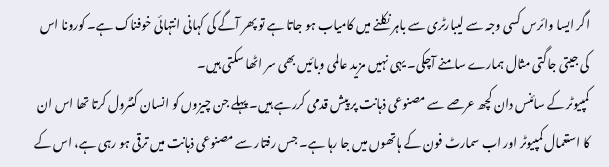اگر ایسا وائرس کسی وجہ سے لیبارٹری سے باہر نکلنے میں کامیاب ہو جاتا ہے تو پھر آگے کی کہانی انتہائی خوفناک ہے۔ کورونا اس کی جیتی جاگتی مثال ہمارے سامنے آچکی۔ یہی نہیں مزید عالمی وبائیں بھی سر اٹھا سکتی ہیں۔
کمپیوٹر کے سائنس دان کچھ عرصے سے مصنوعی ذہانت پر پیش قدمی کررہے ہیں۔ پہلے جن چیزوں کو انسان کنٹرول کرتا تھا اس ان کا استعمال کمپیوٹر اور اب سمارٹ فون کے ہاتھوں میں جا رہا ہے۔ جس رفتار سے مصنوعی ذہانت میں ترقی ہو رہی ہے، اس کے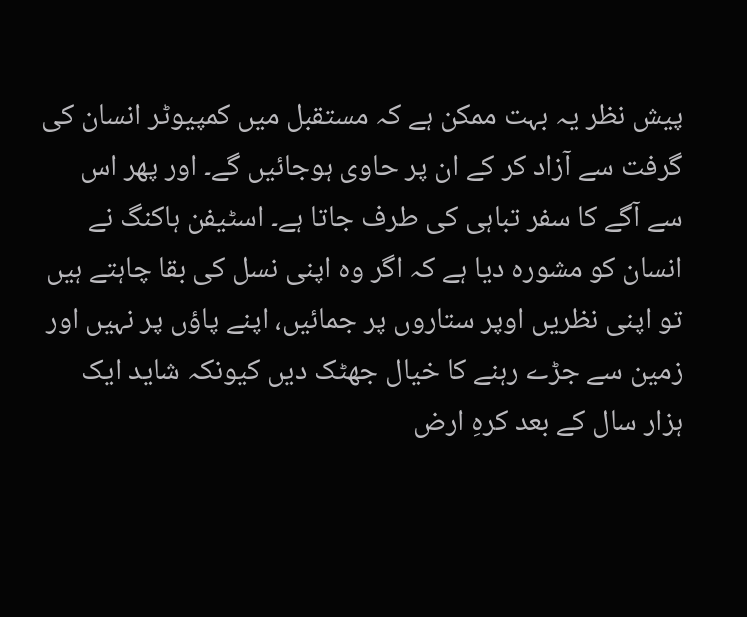پیش نظر یہ بہت ممکن ہے کہ مستقبل میں کمپیوٹر انسان کی گرفت سے آزاد کر کے ان پر حاوی ہوجائیں گے۔ اور پھر اس سے آگے کا سفر تباہی کی طرف جاتا ہے۔ اسٹیفن ہاکنگ نے انسان کو مشورہ دیا ہے کہ اگر وہ اپنی نسل کی بقا چاہتے ہیں تو اپنی نظریں اوپر ستاروں پر جمائیں، اپنے پاؤں پر نہیں اور زمین سے جڑے رہنے کا خیال جھٹک دیں کیونکہ شاید ایک ہزار سال کے بعد کرہِ ارض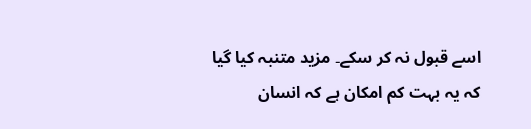اسے قبول نہ کر سکے۔ مزید متنبہ کیا گیا کہ یہ بہت کم امکان ہے کہ انسان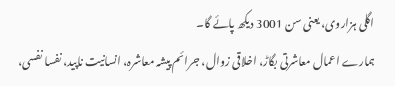اگلی ہزاروی، یعنی سن 3001 دیکھ پائے گا۔
ہمارے اعمال معاشرتی بگاڑ، اخلاقی زوال، جرائم پیشہ معاشرہ، انسانیت ناپید، نفسا نفسی،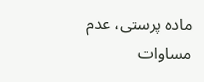مادہ پرستی، عدم مساوات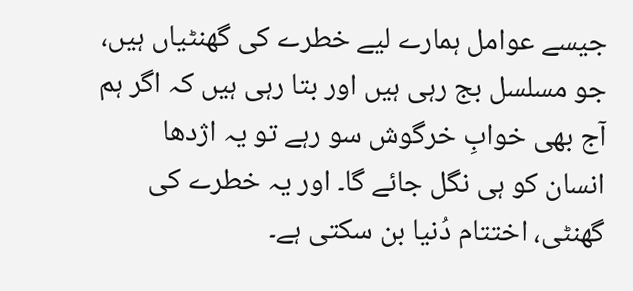جیسے عوامل ہمارے لیے خطرے کی گھنٹیاں ہیں، جو مسلسل بج رہی ہیں اور بتا رہی ہیں کہ اگر ہم آج بھی خوابِ خرگوش سو رہے تو یہ اژدھا انسان کو ہی نگل جائے گا۔ اور یہ خطرے کی گھنٹی، اختتام دُنیا بن سکتی ہے۔